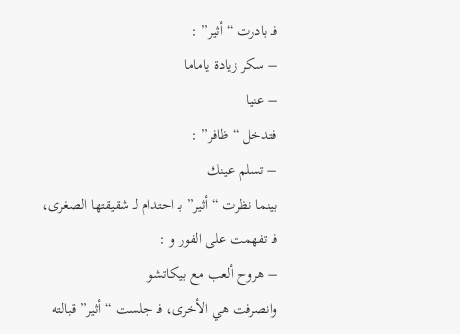فـ بادرت “أثير” :
– سكر زيادة ياماما
– عنيا
فتدخل “ظافر” :
– تسلم عينك
بينما نظرت “أثير” بـ احتدام لـ شقيقتها الصغرى، فـ تفهمت على الفور و :
– هروح ألعب مع بيكاتشو
وانصرفت هي الأخرى، فـ جلست “أثير” قبالته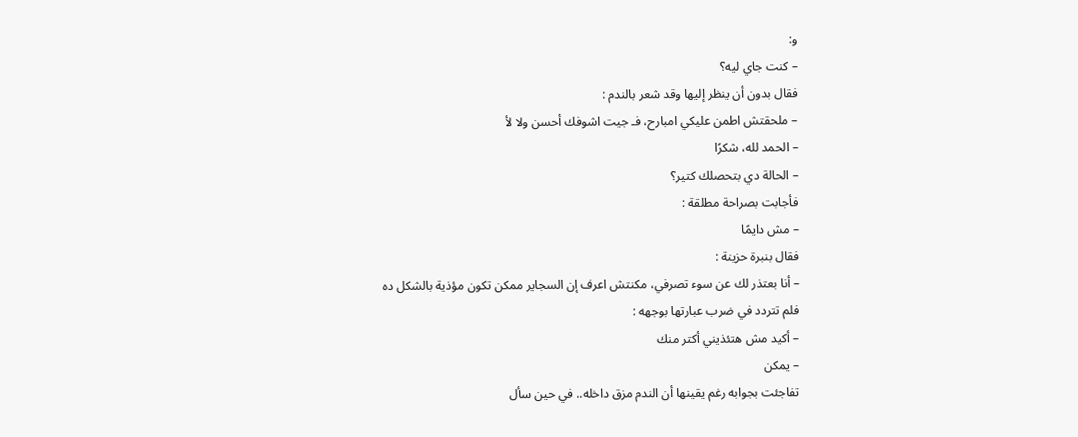و:
– كنت جاي ليه؟
فقال بدون أن ينظر إليها وقد شعر بالندم :
– ملحقتش اطمن عليكي امبارح، فـ جيت اشوفك أحسن ولا لأ
– الحمد لله، شكرًا
– الحالة دي بتحصلك كتير؟
فأجابت بصراحة مطلقة :
– مش دايمًا
فقال بنبرة حزينة :
– أنا بعتذر لك عن سوء تصرفي، مكنتش اعرف إن السجاير ممكن تكون مؤذية بالشكل ده
فلم تتردد في ضرب عبارتها بوجهه :
– أكيد مش هتئذيني أكتر منك
– يمكن
تفاجئت بجوابه رغم يقينها أن الندم مزق داخله.. في حين سأل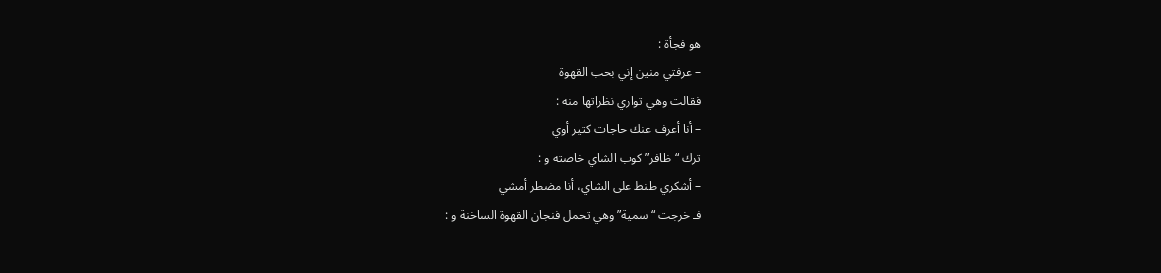هو فجأة :
– عرفتي منين إني بحب القهوة
فقالت وهي تواري نظراتها منه :
– أنا أعرف عنك حاجات كتير أوي
ترك “ظافر” كوب الشاي خاصته و :
– أشكري طنط على الشاي، أنا مضطر أمشي
فـ خرجت “سمية” وهي تحمل فنجان القهوة الساخنة و :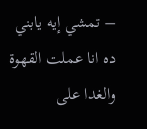– تمشي إيه يابني ده انا عملت القهوة والغدا على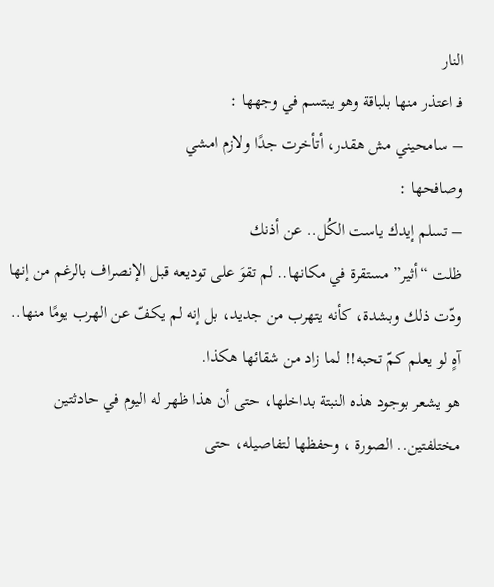النار
فـ اعتذر منها بلباقة وهو يبتسم في وجهها :
– سامحيني مش هقدر، أتأخرت جدًا ولازم امشي
وصافحها :
– تسلم إيدك ياست الكُل.. عن أذنك
ظلت “أثير” مستقرة في مكانها.. لم تقوَ على توديعه قبل الإنصراف بالرغم من إنها ودّت ذلك وبشدة، كأنه يتهرب من جديد، بل إنه لم يكفّ عن الهرب يومًا منها.. آهٍ لو يعلم كمّ تحبه!! لما زاد من شقائها هكذا.
هو يشعر بوجود هذه النبتة بداخلها، حتى أن هذا ظهر له اليوم في حادثتين مختلفتين.. الصورة ، وحفظها لتفاصيله، حتى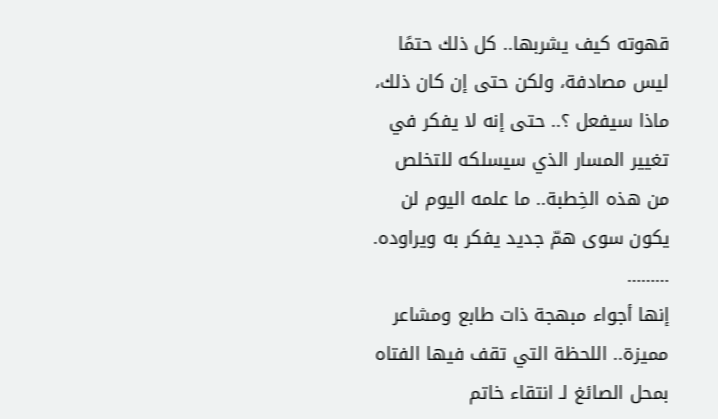قهوته كيف يشربها.. كل ذلك حتمًا ليس مصادفة، ولكن حتى إن كان ذلك، ماذا سيفعل ؟.. حتى إنه لا يفكر في تغيير المسار الذي سيسلكه للتخلص من هذه الخِطبة.. ما علمه اليوم لن يكون سوى همّ جديد يفكر به ويراوده.
………
إنها أجواء مبهجة ذات طابع ومشاعر مميزة.. اللحظة التي تقف فيها الفتاه بمحل الصائغ لـ انتقاء خاتم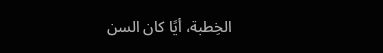الخِطبة، أيًا كان السن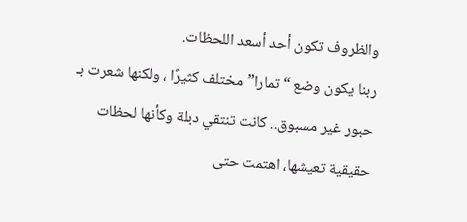والظروف تكون أحد أسعد اللحظات.
ربنا يكون وضع “تمارا” مختلف كثيرًا ، ولكنها شعرت بـ حبور غير مسبوق.. كانت تنتقي دبلة وكأنها لحظات حقيقية تعيشها، اهتمت حتى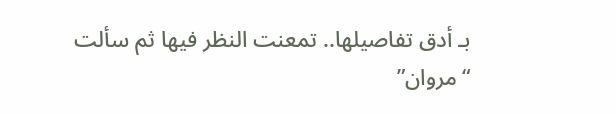بـ أدق تفاصيلها.. تمعنت النظر فيها ثم سألت “مروان”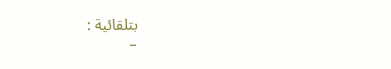بتلقائية :
–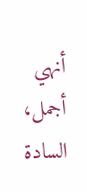أنهي أجمل، السادة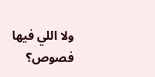ولا اللي فيها فصوص؟